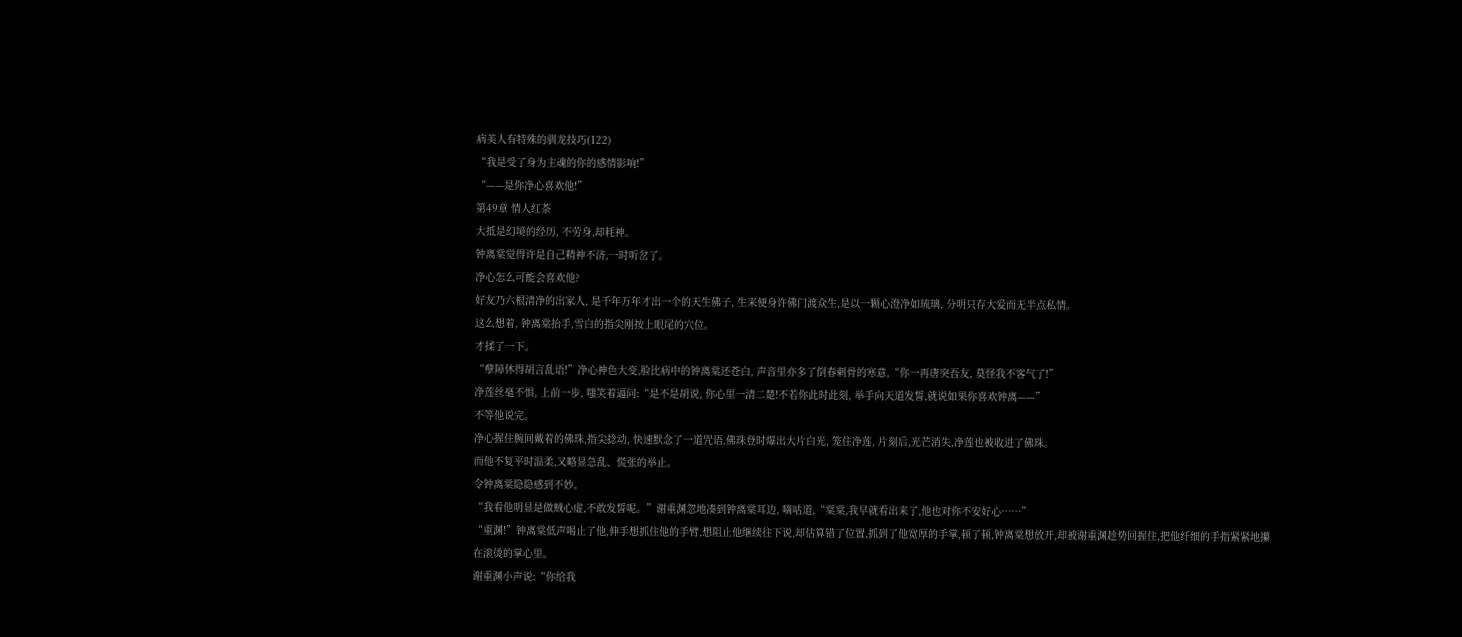病美人有特殊的驯龙技巧(122)
“我是受了身为主魂的你的感情影响!”
“——是你净心喜欢他!”
第49章 情人红茶
大抵是幻境的经历, 不劳身,却耗神。
钟离棠觉得许是自己精神不济,一时听岔了。
净心怎么可能会喜欢他?
好友乃六根清净的出家人, 是千年万年才出一个的天生佛子, 生来便身许佛门渡众生,是以一颗心澄净如琉璃, 分明只存大爱而无半点私情。
这么想着, 钟离棠抬手,雪白的指尖刚按上眼尾的穴位。
才揉了一下。
“孽障休得胡言乱语!”净心神色大变,脸比病中的钟离棠还苍白, 声音里亦多了倒春刺骨的寒意,“你一再唐突吾友, 莫怪我不客气了!”
净莲丝毫不惧, 上前一步, 嗤笑着逼问:“是不是胡说, 你心里一清二楚!不若你此时此刻, 举手向天道发誓,就说如果你喜欢钟离——”
不等他说完。
净心握住腕间戴着的佛珠,指尖捻动, 快速默念了一道咒语,佛珠登时爆出大片白光, 笼住净莲, 片刻后,光芒消失,净莲也被收进了佛珠。
而他不复平时温柔,又略显急乱、慌张的举止。
令钟离棠隐隐感到不妙。
“我看他明显是做贼心虚,不敢发誓呢。”谢重渊忽地凑到钟离棠耳边, 嘀咕道,“棠棠,我早就看出来了,他也对你不安好心……”
“重渊!”钟离棠低声喝止了他,伸手想抓住他的手臂,想阻止他继续往下说,却估算错了位置,抓到了他宽厚的手掌,顿了顿,钟离棠想放开,却被谢重渊趁势回握住,把他纤细的手指紧紧地攥在滚烫的掌心里。
谢重渊小声说:“你给我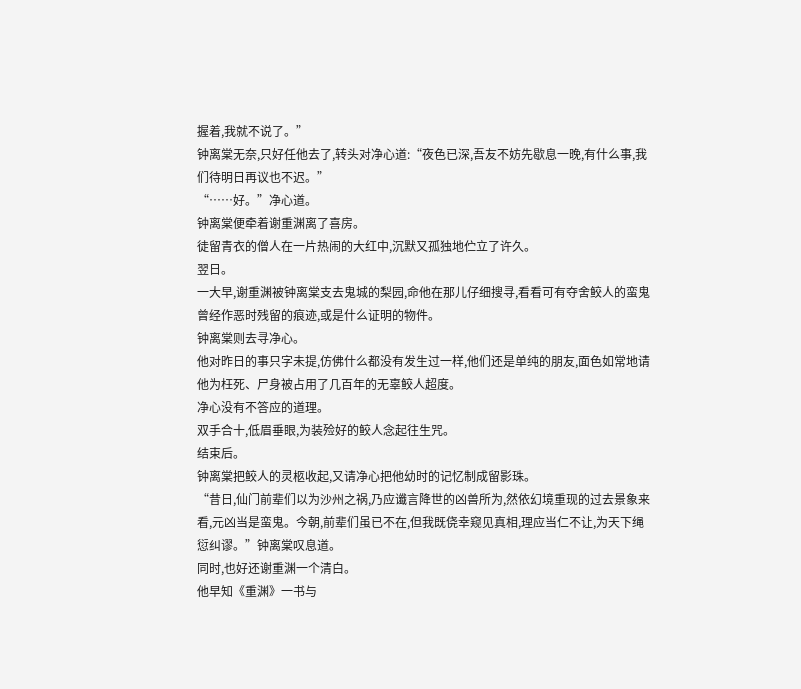握着,我就不说了。”
钟离棠无奈,只好任他去了,转头对净心道:“夜色已深,吾友不妨先歇息一晚,有什么事,我们待明日再议也不迟。”
“……好。”净心道。
钟离棠便牵着谢重渊离了喜房。
徒留青衣的僧人在一片热闹的大红中,沉默又孤独地伫立了许久。
翌日。
一大早,谢重渊被钟离棠支去鬼城的梨园,命他在那儿仔细搜寻,看看可有夺舍鲛人的蛮鬼曾经作恶时残留的痕迹,或是什么证明的物件。
钟离棠则去寻净心。
他对昨日的事只字未提,仿佛什么都没有发生过一样,他们还是单纯的朋友,面色如常地请他为枉死、尸身被占用了几百年的无辜鲛人超度。
净心没有不答应的道理。
双手合十,低眉垂眼,为装殓好的鲛人念起往生咒。
结束后。
钟离棠把鲛人的灵柩收起,又请净心把他幼时的记忆制成留影珠。
“昔日,仙门前辈们以为沙州之祸,乃应谶言降世的凶兽所为,然依幻境重现的过去景象来看,元凶当是蛮鬼。今朝,前辈们虽已不在,但我既侥幸窥见真相,理应当仁不让,为天下绳愆纠谬。”钟离棠叹息道。
同时,也好还谢重渊一个清白。
他早知《重渊》一书与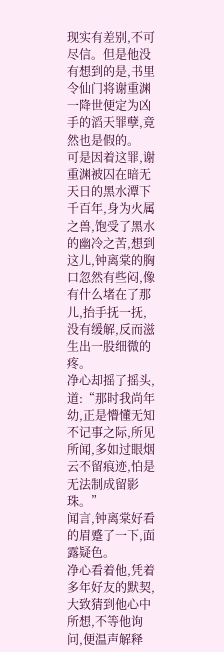现实有差别,不可尽信。但是他没有想到的是,书里令仙门将谢重渊一降世便定为凶手的滔天罪孽,竟然也是假的。
可是因着这罪,谢重渊被囚在暗无天日的黑水潭下千百年,身为火属之兽,饱受了黑水的幽冷之苦,想到这儿,钟离棠的胸口忽然有些闷,像有什么堵在了那儿,抬手抚一抚,没有缓解,反而滋生出一股细微的疼。
净心却摇了摇头,道:“那时我尚年幼,正是懵懂无知不记事之际,所见所闻,多如过眼烟云不留痕迹,怕是无法制成留影珠。”
闻言,钟离棠好看的眉蹙了一下,面露疑色。
净心看着他,凭着多年好友的默契,大致猜到他心中所想,不等他询问,便温声解释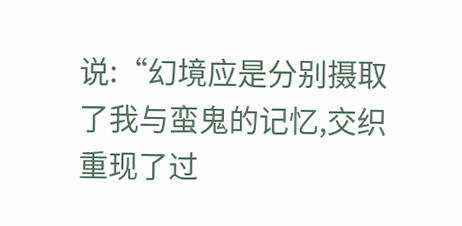说:“幻境应是分别摄取了我与蛮鬼的记忆,交织重现了过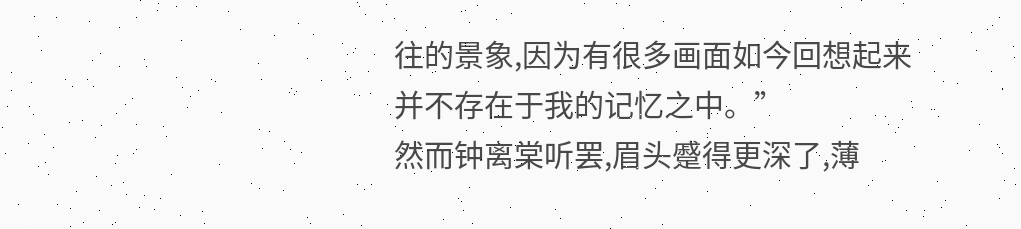往的景象,因为有很多画面如今回想起来并不存在于我的记忆之中。”
然而钟离棠听罢,眉头蹙得更深了,薄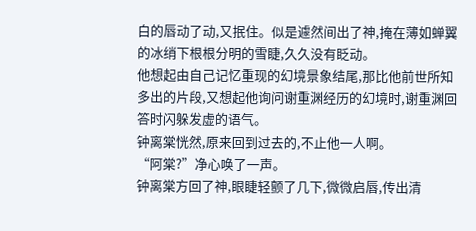白的唇动了动,又抿住。似是遽然间出了神,掩在薄如蝉翼的冰绡下根根分明的雪睫,久久没有眨动。
他想起由自己记忆重现的幻境景象结尾,那比他前世所知多出的片段,又想起他询问谢重渊经历的幻境时,谢重渊回答时闪躲发虚的语气。
钟离棠恍然,原来回到过去的,不止他一人啊。
“阿棠?”净心唤了一声。
钟离棠方回了神,眼睫轻颤了几下,微微启唇,传出清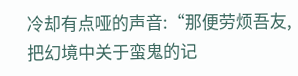冷却有点哑的声音:“那便劳烦吾友,把幻境中关于蛮鬼的记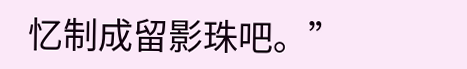忆制成留影珠吧。”